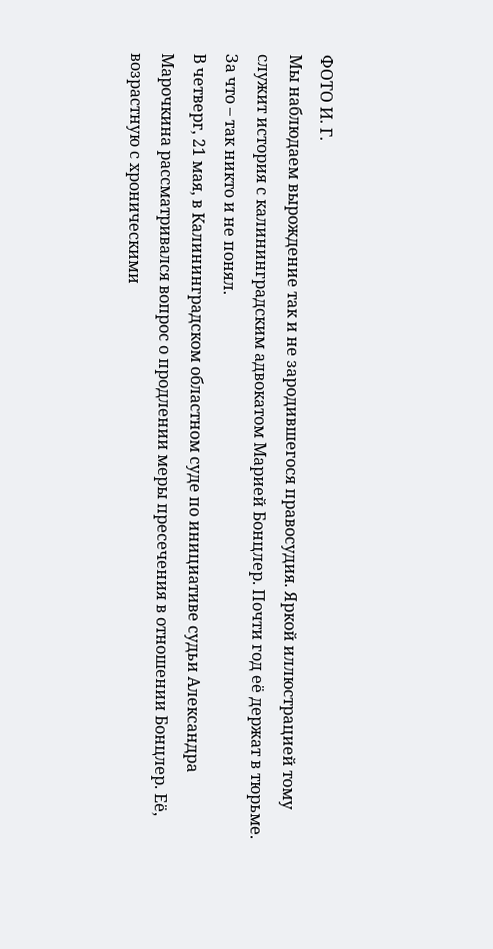ФОТО И. Г.
Мы наблюдаем вырождение так и не зародившегося правосудия. Яркой иллюстрацией тому служит история с калининградским адвокатом Марией Бонцлер. Почти год её держат в тюрьме. За что – так никто и не понял.
В четверг, 21 мая, в Калининградском областном суде по инициативе судьи Александра Марочкина рассматривался вопрос о продлении меры пресечения в отношении Бонцлер. Её, возрастную с хроническими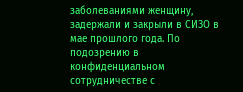заболеваниями женщину, задержали и закрыли в СИЗО в мае прошлого года. По подозрению в конфиденциальном сотрудничестве с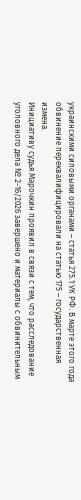украинскими силовыми органами – статья 275.1 УК РФ. В марте этого года обвинение переквалифицировали на статью 175 – государственная измена.
Инициативу судья Марочкин проявил в связи с тем, что расследование уголовного дела № 2-16/2026 завершено и материалы с обвинительным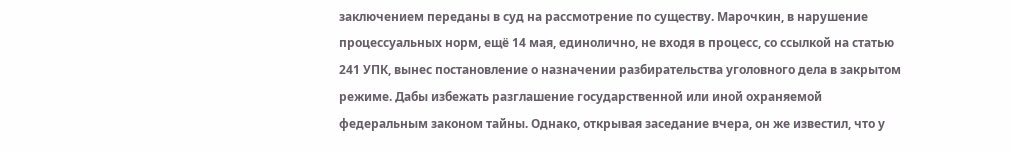заключением переданы в суд на рассмотрение по существу. Марочкин, в нарушение процессуальных норм, ещё 14 мая, единолично, не входя в процесс, со ссылкой на статью 241 УПК, вынес постановление о назначении разбирательства уголовного дела в закрытом режиме. Дабы избежать разглашение государственной или иной охраняемой федеральным законом тайны. Однако, открывая заседание вчера, он же известил, что у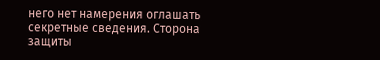него нет намерения оглашать секретные сведения. Сторона защиты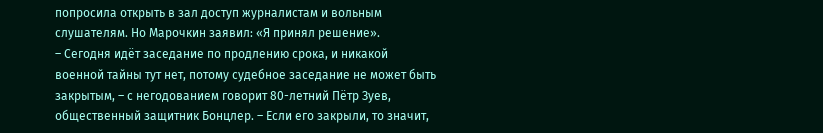попросила открыть в зал доступ журналистам и вольным слушателям. Но Марочкин заявил: «Я принял решение».
– Сегодня идёт заседание по продлению срока, и никакой военной тайны тут нет, потому судебное заседание не может быть закрытым, – с негодованием говорит 80-летний Пётр Зуев, общественный защитник Бонцлер. – Если его закрыли, то значит,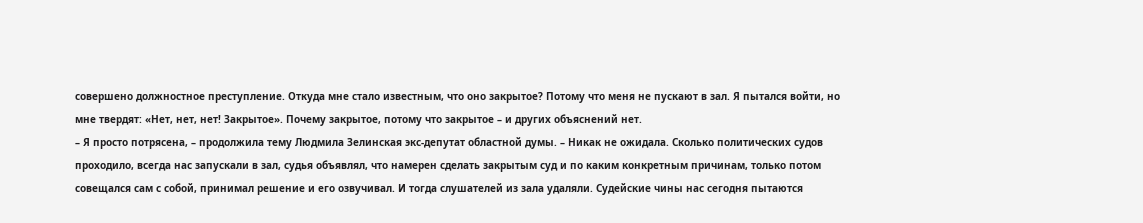совершено должностное преступление. Откуда мне стало известным, что оно закрытое? Потому что меня не пускают в зал. Я пытался войти, но мне твердят: «Нет, нет, нет! Закрытое». Почему закрытое, потому что закрытое – и других объяснений нет.
– Я просто потрясена, – продолжила тему Людмила Зелинская экс-депутат областной думы. – Никак не ожидала. Сколько политических судов проходило, всегда нас запускали в зал, судья объявлял, что намерен сделать закрытым суд и по каким конкретным причинам, только потом совещался сам с собой, принимал решение и его озвучивал. И тогда слушателей из зала удаляли. Судейские чины нас сегодня пытаются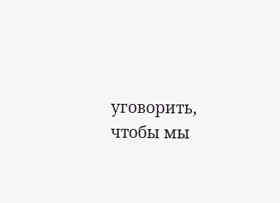уговорить, чтобы мы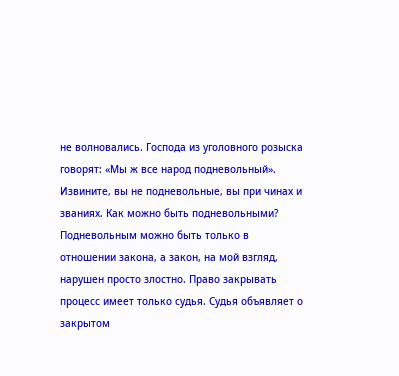не волновались. Господа из уголовного розыска говорят: «Мы ж все народ подневольный». Извините, вы не подневольные, вы при чинах и званиях. Как можно быть подневольными? Подневольным можно быть только в отношении закона, а закон, на мой взгляд, нарушен просто злостно. Право закрывать процесс имеет только судья. Судья объявляет о закрытом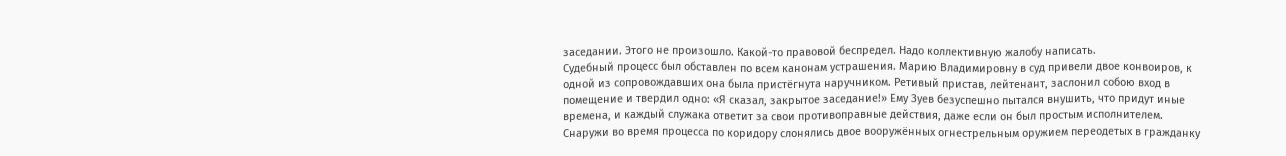заседании. Этого не произошло. Какой-то правовой беспредел. Надо коллективную жалобу написать.
Судебный процесс был обставлен по всем канонам устрашения. Марию Владимировну в суд привели двое конвоиров, к одной из сопровождавших она была пристёгнута наручником. Ретивый пристав, лейтенант, заслонил собою вход в помещение и твердил одно: «Я сказал, закрытое заседание!» Ему Зуев безуспешно пытался внушить, что придут иные времена, и каждый служака ответит за свои противоправные действия, даже если он был простым исполнителем.
Снаружи во время процесса по коридору слонялись двое вооружённых огнестрельным оружием переодетых в гражданку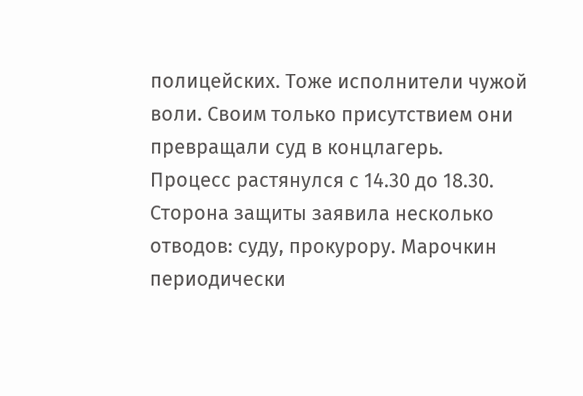полицейских. Тоже исполнители чужой воли. Своим только присутствием они превращали суд в концлагерь.
Процесс растянулся с 14.30 до 18.30. Сторона защиты заявила несколько отводов: суду, прокурору. Марочкин периодически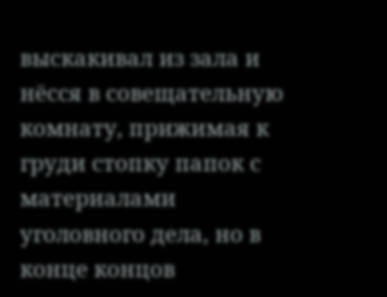выскакивал из зала и нёсся в совещательную комнату, прижимая к груди стопку папок с материалами уголовного дела, но в конце концов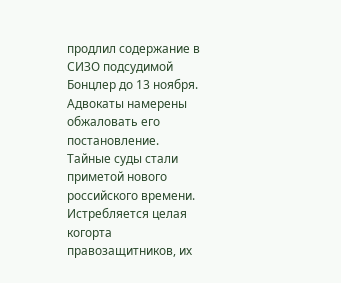продлил содержание в СИЗО подсудимой Бонцлер до 13 ноября. Адвокаты намерены обжаловать его постановление.
Тайные суды стали приметой нового российского времени. Истребляется целая когорта правозащитников, их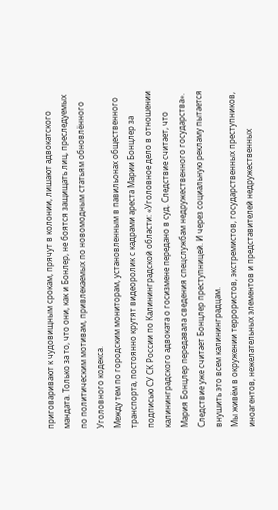приговаривают к чудовищным срокам, прячут в колонии, лишают адвокатского мандата. Только за то, что они, как и Бонлер, не боятся защищать лиц, преследуемых по политическим мотивам, привлекаемых по новомодным статьям обновлённого Уголовного кодекса.
Между тем по городским мониторам, установленным в павильонах общественного транспорта, постоянно крутят видеоролик с кадрами ареста Марии Бонцлер за подписью СУ СК России по Калининградской области: «Уголовное дело в отношении калининградского адвоката о госизмене передано в суд. Следствие считает, что Мария Бонцлер передавала сведения спецслужбам недружественного государства». Следствие уже считает Бонцлер преступницей. И через социальную рекламу пытается внушить это всем калининградцам.
Мы живём в окружении террористов, экстремистов, государственных преступников, иноагентов, нежелательных элементов и представителей недружественных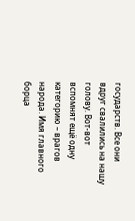государств. Все они вдруг свалились на нашу голову. Вот-вот вспомнят ещё одну категорию – врагов народа. Имя главного борца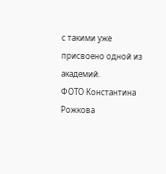с такими уже присвоено одной из академий.
ФОТО Константина Рожкова